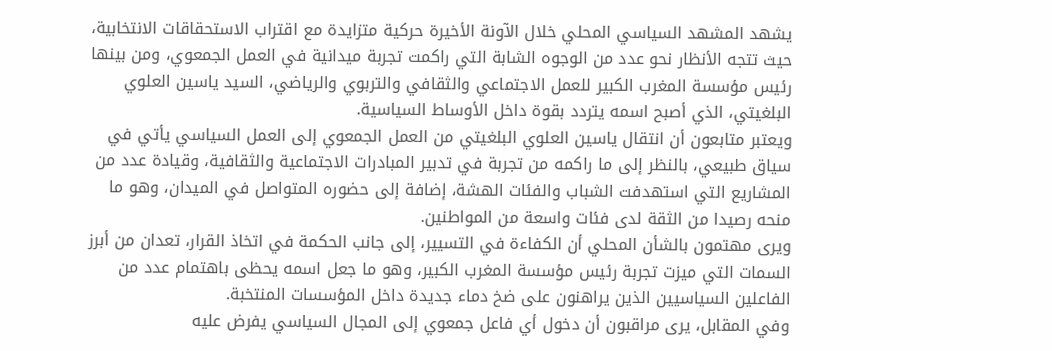يشهد المشهد السياسي المحلي خلال الآونة الأخيرة حركية متزايدة مع اقتراب الاستحقاقات الانتخابية، حيث تتجه الأنظار نحو عدد من الوجوه الشابة التي راكمت تجربة ميدانية في العمل الجمعوي، ومن بينها رئيس مؤسسة المغرب الكبير للعمل الاجتماعي والثقافي والتربوي والرياضي، السيد ياسين العلوي البلغيتي، الذي أصبح اسمه يتردد بقوة داخل الأوساط السياسية.
ويعتبر متابعون أن انتقال ياسين العلوي البلغيتي من العمل الجمعوي إلى العمل السياسي يأتي في سياق طبيعي، بالنظر إلى ما راكمه من تجربة في تدبير المبادرات الاجتماعية والثقافية، وقيادة عدد من المشاريع التي استهدفت الشباب والفئات الهشة، إضافة إلى حضوره المتواصل في الميدان، وهو ما منحه رصيدا من الثقة لدى فئات واسعة من المواطنين.
ويرى مهتمون بالشأن المحلي أن الكفاءة في التسيير، إلى جانب الحكمة في اتخاذ القرار، تعدان من أبرز السمات التي ميزت تجربة رئيس مؤسسة المغرب الكبير، وهو ما جعل اسمه يحظى باهتمام عدد من الفاعلين السياسيين الذين يراهنون على ضخ دماء جديدة داخل المؤسسات المنتخبة.
وفي المقابل، يرى مراقبون أن دخول أي فاعل جمعوي إلى المجال السياسي يفرض عليه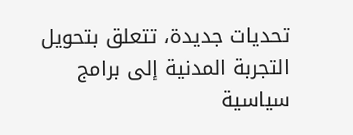تحديات جديدة، تتعلق بتحويل التجربة المدنية إلى برامج سياسية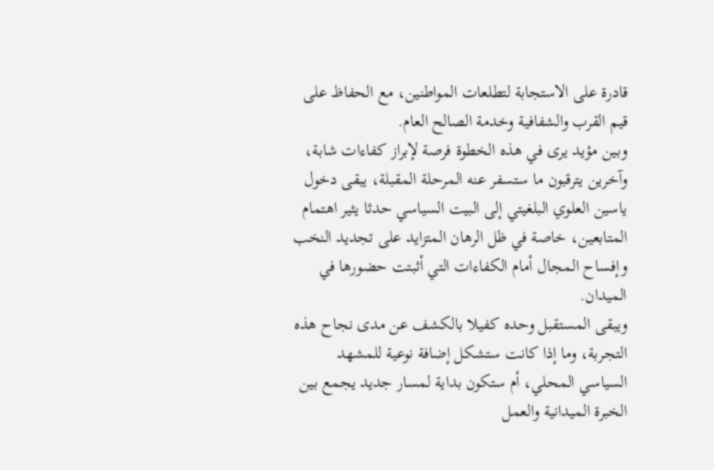قادرة على الاستجابة لتطلعات المواطنين، مع الحفاظ على قيم القرب والشفافية وخدمة الصالح العام.
وبين مؤيد يرى في هذه الخطوة فرصة لإبراز كفاءات شابة، وآخرين يترقبون ما ستسفر عنه المرحلة المقبلة، يبقى دخول ياسين العلوي البلغيتي إلى البيت السياسي حدثا يثير اهتمام المتابعين، خاصة في ظل الرهان المتزايد على تجديد النخب وإفساح المجال أمام الكفاءات التي أثبتت حضورها في الميدان.
ويبقى المستقبل وحده كفيلا بالكشف عن مدى نجاح هذه التجربة، وما إذا كانت ستشكل إضافة نوعية للمشهد السياسي المحلي، أم ستكون بداية لمسار جديد يجمع بين الخبرة الميدانية والعمل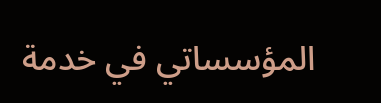المؤسساتي في خدمة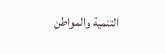التنمية والمواطن